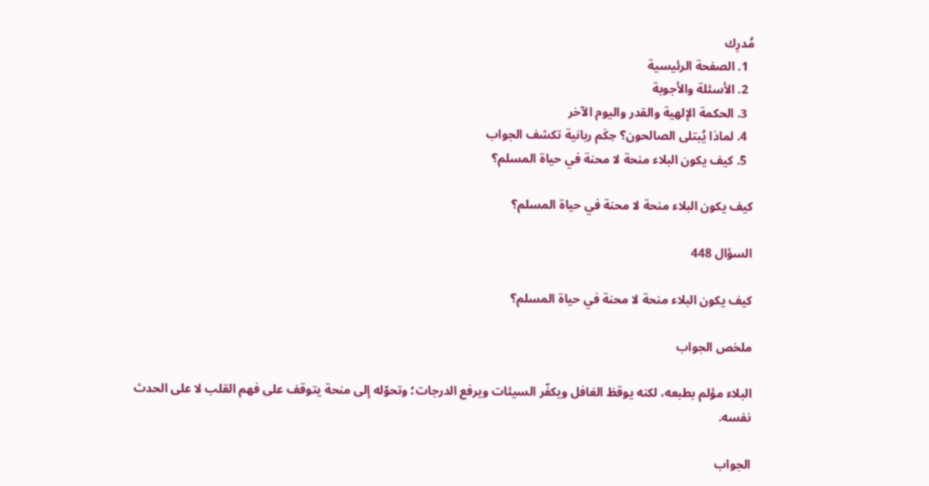مُدرِك
  1. الصفحة الرئيسية
  2. الأسئلة والأجوبة
  3. الحكمة الإلهية والقدر واليوم الآخر
  4. لماذا يُبتلى الصالحون؟ حِكَم ربانية تكشف الجواب
  5. كيف يكون البلاء منحة لا محنة في حياة المسلم؟

كيف يكون البلاء منحة لا محنة في حياة المسلم؟

السؤال 448

كيف يكون البلاء منحة لا محنة في حياة المسلم؟

ملخص الجواب

البلاء مؤلم بطبعه، لكنه يوقظ الغافل ويكفّر السيئات ويرفع الدرجات؛ وتحوّله إلى منحة يتوقف على فهم القلب لا على الحدث نفسه.

الجواب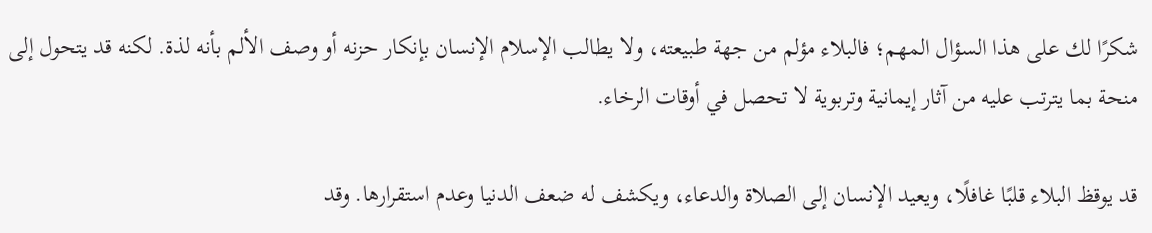شكرًا لك على هذا السؤال المهم؛ فالبلاء مؤلم من جهة طبيعته، ولا يطالب الإسلام الإنسان بإنكار حزنه أو وصف الألم بأنه لذة. لكنه قد يتحول إلى منحة بما يترتب عليه من آثار إيمانية وتربوية لا تحصل في أوقات الرخاء.

قد يوقظ البلاء قلبًا غافلًا، ويعيد الإنسان إلى الصلاة والدعاء، ويكشف له ضعف الدنيا وعدم استقرارها. وقد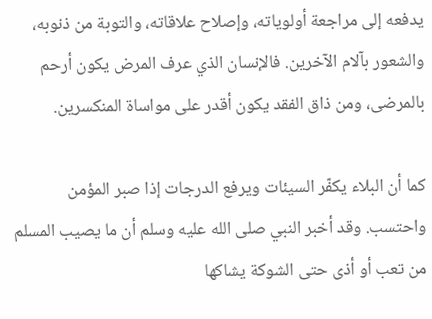يدفعه إلى مراجعة أولوياته، وإصلاح علاقاته، والتوبة من ذنوبه، والشعور بآلام الآخرين. فالإنسان الذي عرف المرض يكون أرحم بالمرضى، ومن ذاق الفقد يكون أقدر على مواساة المنكسرين.

كما أن البلاء يكفّر السيئات ويرفع الدرجات إذا صبر المؤمن واحتسب. وقد أخبر النبي صلى الله عليه وسلم أن ما يصيب المسلم من تعب أو أذى حتى الشوكة يشاكها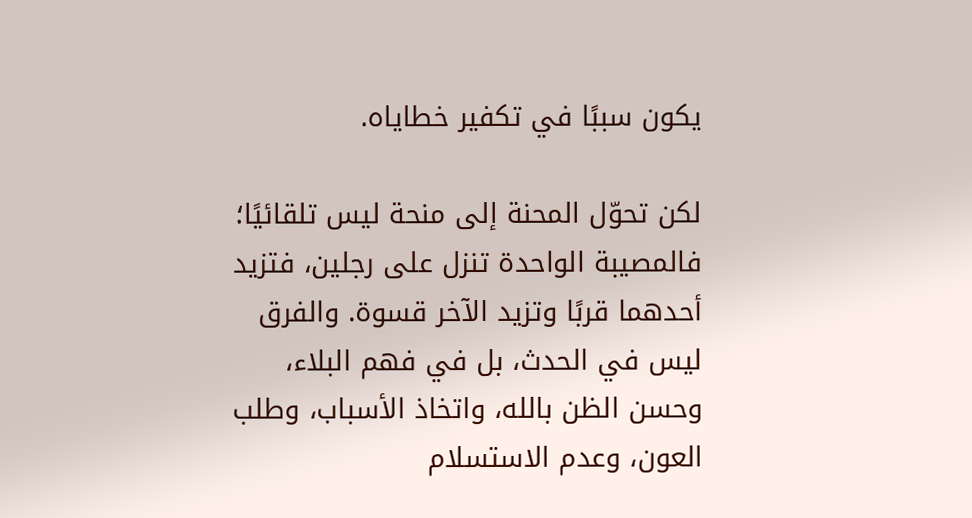يكون سببًا في تكفير خطاياه.

لكن تحوّل المحنة إلى منحة ليس تلقائيًا؛ فالمصيبة الواحدة تنزل على رجلين، فتزيد أحدهما قربًا وتزيد الآخر قسوة. والفرق ليس في الحدث، بل في فهم البلاء، وحسن الظن بالله، واتخاذ الأسباب، وطلب العون، وعدم الاستسلام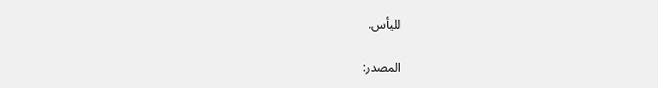لليأس.

المصدر: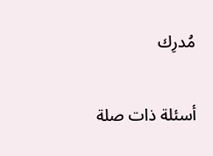مُدرِك

أسئلة ذات صلة